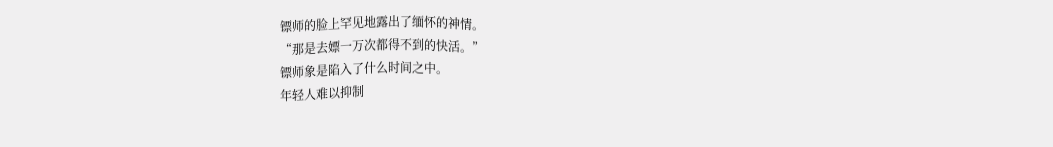镖师的脸上罕见地露出了缅怀的神情。
“那是去嫖一万次都得不到的快活。”
镖师象是陷入了什么时间之中。
年轻人难以抑制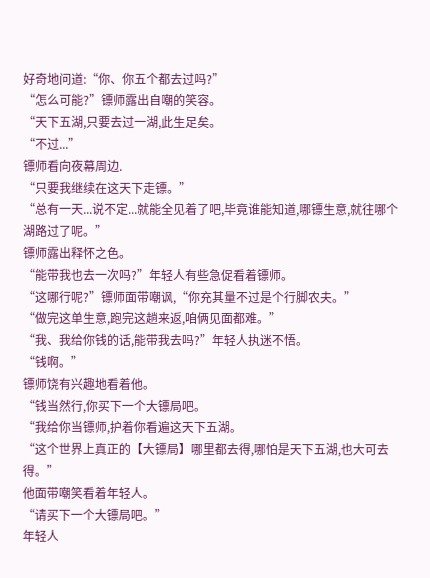好奇地问道:“你、你五个都去过吗?”
“怎么可能?”镖师露出自嘲的笑容。
“天下五湖,只要去过一湖,此生足矣。
“不过...”
镖师看向夜幕周边.
“只要我继续在这天下走镖。”
“总有一天...说不定...就能全见着了吧,毕竟谁能知道,哪镖生意,就往哪个湖路过了呢。”
镖师露出释怀之色。
“能带我也去一次吗?”年轻人有些急促看着镖师。
“这哪行呢?”镖师面带嘲讽,“你充其量不过是个行脚农夫。”
“做完这单生意,跑完这趟来返,咱俩见面都难。”
“我、我给你钱的话,能带我去吗?”年轻人执迷不悟。
“钱啊。”
镖师饶有兴趣地看着他。
“钱当然行,你买下一个大镖局吧。
“我给你当镖师,护着你看遍这天下五湖。
“这个世界上真正的【大镖局】哪里都去得,哪怕是天下五湖,也大可去得。”
他面带嘲笑看着年轻人。
“请买下一个大镖局吧。”
年轻人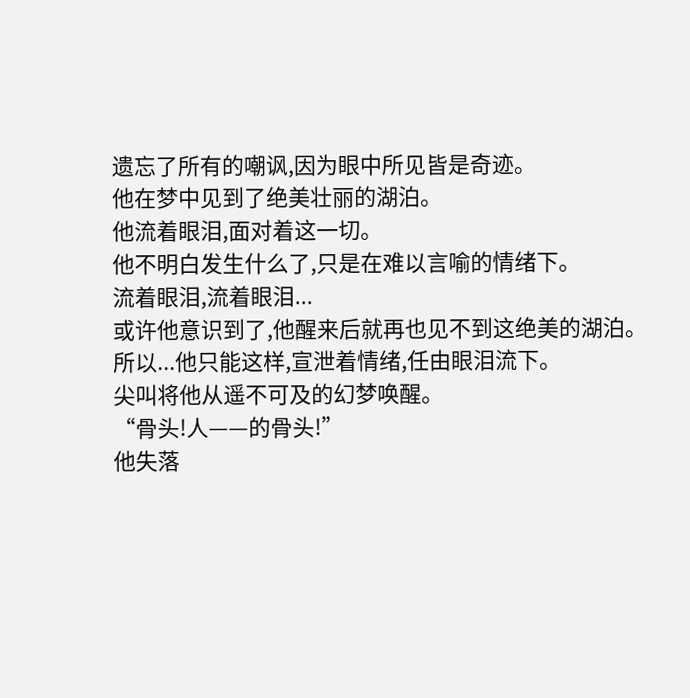遗忘了所有的嘲讽,因为眼中所见皆是奇迹。
他在梦中见到了绝美壮丽的湖泊。
他流着眼泪,面对着这一切。
他不明白发生什么了,只是在难以言喻的情绪下。
流着眼泪,流着眼泪...
或许他意识到了,他醒来后就再也见不到这绝美的湖泊。
所以...他只能这样,宣泄着情绪,任由眼泪流下。
尖叫将他从遥不可及的幻梦唤醒。
“骨头!人——的骨头!”
他失落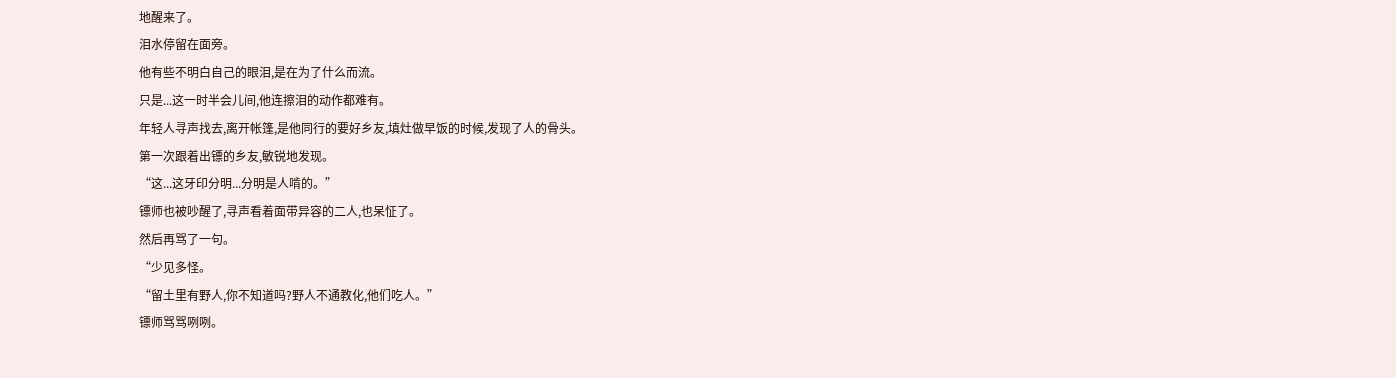地醒来了。
泪水停留在面旁。
他有些不明白自己的眼泪,是在为了什么而流。
只是...这一时半会儿间,他连擦泪的动作都难有。
年轻人寻声找去,离开帐篷,是他同行的要好乡友,填灶做早饭的时候,发现了人的骨头。
第一次跟着出镖的乡友,敏锐地发现。
“这...这牙印分明...分明是人啃的。”
镖师也被吵醒了,寻声看着面带异容的二人,也呆怔了。
然后再骂了一句。
“少见多怪。
“留土里有野人,你不知道吗?野人不通教化,他们吃人。”
镖师骂骂咧咧。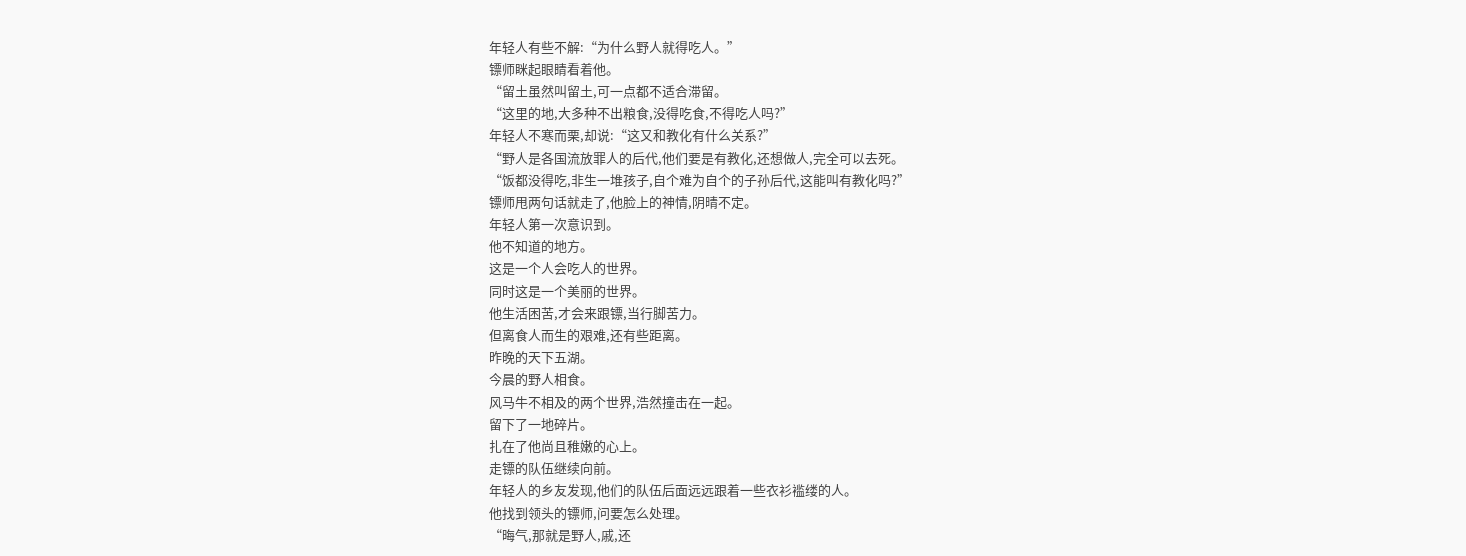年轻人有些不解:“为什么野人就得吃人。”
镖师眯起眼睛看着他。
“留土虽然叫留土,可一点都不适合滞留。
“这里的地,大多种不出粮食,没得吃食,不得吃人吗?”
年轻人不寒而栗,却说:“这又和教化有什么关系?”
“野人是各国流放罪人的后代,他们要是有教化,还想做人,完全可以去死。
“饭都没得吃,非生一堆孩子,自个难为自个的子孙后代,这能叫有教化吗?”
镖师甩两句话就走了,他脸上的神情,阴晴不定。
年轻人第一次意识到。
他不知道的地方。
这是一个人会吃人的世界。
同时这是一个美丽的世界。
他生活困苦,才会来跟镖,当行脚苦力。
但离食人而生的艰难,还有些距离。
昨晚的天下五湖。
今晨的野人相食。
风马牛不相及的两个世界,浩然撞击在一起。
留下了一地碎片。
扎在了他尚且稚嫩的心上。
走镖的队伍继续向前。
年轻人的乡友发现,他们的队伍后面远远跟着一些衣衫褴缕的人。
他找到领头的镖师,问要怎么处理。
“晦气,那就是野人,戚,还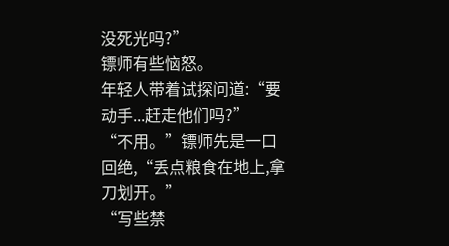没死光吗?”
镖师有些恼怒。
年轻人带着试探问道:“要动手...赶走他们吗?”
“不用。”镖师先是一口回绝,“丢点粮食在地上,拿刀划开。”
“写些禁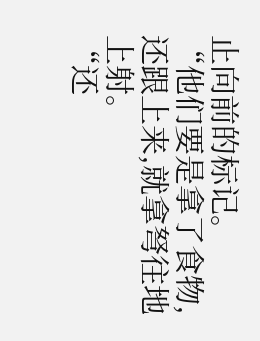止向前的标记。
“他们要是拿了食物,还跟上来,就拿弩往地上射。
“还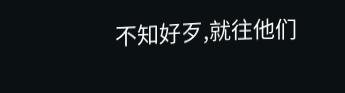不知好歹,就往他们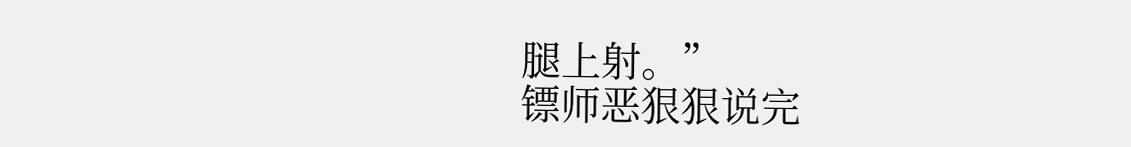腿上射。”
镖师恶狠狠说完